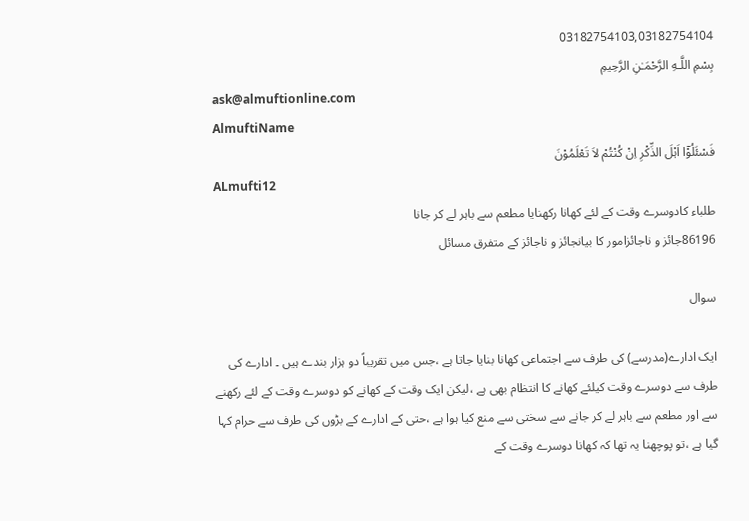03182754103,03182754104
بِسْمِ اللَّـهِ الرَّحْمَـٰنِ الرَّحِيمِ
ask@almuftionline.com
AlmuftiName
فَسْئَلُوْٓا اَہْلَ الذِّکْرِ اِنْ کُنْتُمْ لاَ تَعْلَمُوْنَ
ALmufti12
طلباء كادوسرے وقت کے لئے کھانا رکھنایا مطعم سے باہر لے کر جانا
86196جائز و ناجائزامور کا بیانجائز و ناجائز کے متفرق مسائل

سوال

ایک ادارے(مدرسے) کی طرف سے اجتماعی کھانا بنایا جاتا ہے ،جس میں تقریباً دو ہزار بندے ہیں ۔ ادارے کی طرف سے دوسرے وقت کیلئے کھانے کا انتظام بھی ہے ،لیکن ایک وقت کے کھانے کو دوسرے وقت کے لئے رکھنے سے اور مطعم سے باہر لے کر جانے سے سختی سے منع کیا ہوا ہے ،حتی کے ادارے کے بڑوں کی طرف سے حرام کہا گیا ہے ،تو پوچھنا یہ تھا کہ کھانا دوسرے وقت کے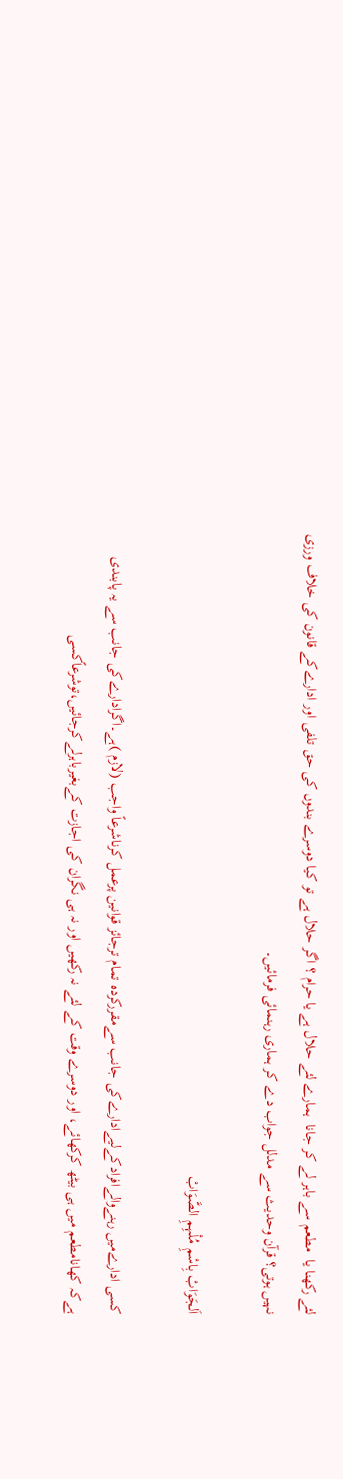لئے رکھنا یا  مطعم سے باہر لے کر جانا  ہمارے لئے حلال ہے یا حرام ؟ اگر حلال ہے تو کیا دوسرے بندوں کی حق تلفی اور ادارےکے قانون کی خلاف ورزی نہیں ہوتی؟ قرآن وحدیث سے مدلل جواب دے کر ہماری رہنمائی فرمائیں۔

اَلجَوَابْ بِاسْمِ مُلْہِمِ الصَّوَابْ

کسی ادارےمیں رہنےوالےافرادکےلیےادارےکی جانب سےمقررکردہ تمام ترجائز قوانین پرعمل کرناشرعاً واجب (لازم )ہے۔اگرادارےکی جانب سے یہ پابندی ہےکہ کھانامطعم میں ہی بیٹھ کرکھائے، اور دوسرے وقت کے لئے نہ رکھیں اور نہ ہی نگران کی اجازت کےبغیرباہرلےکرجائیں،توشرعاًکسی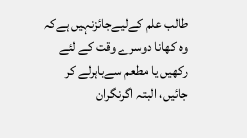طالب علم کےلیےجائزنہیں ہےکہ وہ کھانا دوسرے وقت کے لئے رکھیں یا مطعم سےباہرلے کر جائیں، البتہ اگرنگران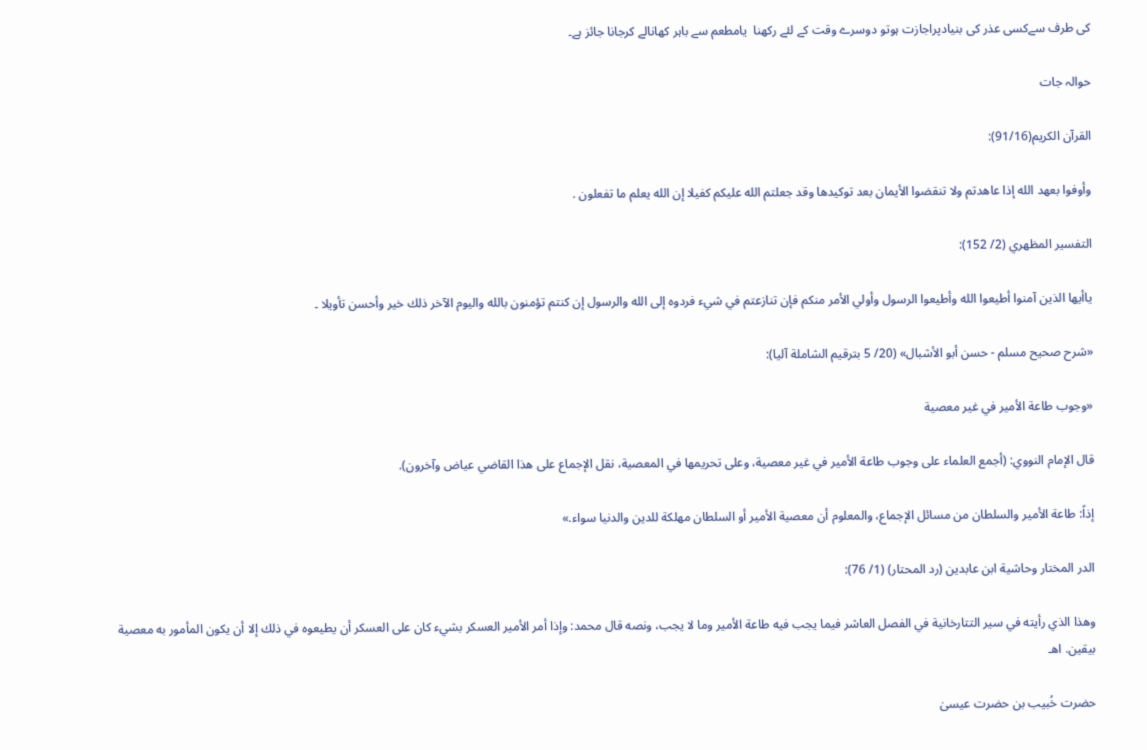کی طرف سےکسی عذر کی بنیادپراجازت ہوتو دوسرے وقت کے لئے رکھنا  یامطعم سے باہر کھانالے کرجانا جائز ہے۔

حوالہ جات

القرآن الکریم(91/16):

وأوفوا بعهد الله إذا عاهدتم ولا تنقضوا الأيمان بعد توكيدها وقد جعلتم الله عليكم كفيلا إن الله يعلم ما تفعلون .

التفسير المظهري (2/ 152):

ياأيها الذين آمنوا أطيعوا الله وأطيعوا الرسول وأولي الأمر منكم فإن تنازعتم في شيء فردوه إلى الله والرسول إن كنتم تؤمنون بالله واليوم الآخر ذلك خير وأحسن تأويلا ۔

«شرح صحيح مسلم - حسن أبو الأشبال» (20/ 5 بترقيم الشاملة آليا):

«وجوب ‌طاعة ‌الأمير في غير معصية

قال الإمام النووي: (أجمع العلماء على وجوب ‌طاعة ‌الأمير في غير معصية، وعلى تحريمها في المعصية، نقل الإجماع على هذا القاضي عياض وآخرون).

إذاً: طاعة ‌الأمير والسلطان من مسائل الإجماع، والمعلوم أن معصية الأمير أو السلطان مهلكة للدين والدنيا سواء.»

الدر المختار وحاشية ابن عابدين (رد المحتار) (1/ 76):

وهذا الذي رأيته في سير التتارخانية في الفصل العاشر فيما يجب فيه طاعة الأمير وما لا يجب، ونصه قال محمد: وإذا أمر الأمير العسكر بشيء كان على العسكر أن يطيعوه في ذلك إلا أن يكون المأمور به معصية بيقين. اهـ

حضرت خُبیب بن حضرت عیسیٰ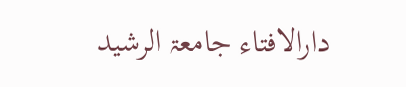دارالافتاء جامعۃ الرشید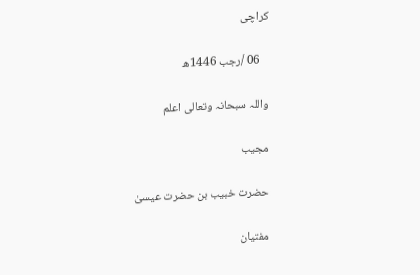کراچی

   06 /رجب 1446ھ

واللہ سبحانہ وتعالی اعلم

مجیب

حضرت خبیب بن حضرت عیسیٰ

مفتیان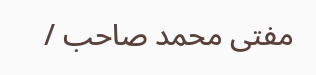مفتی محمد صاحب /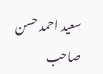سعید احمد حسن صاحب